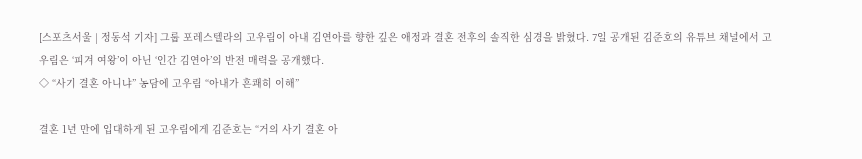[스포츠서울 | 정동석 기자] 그룹 포레스텔라의 고우림이 아내 김연아를 향한 깊은 애정과 결혼 전후의 솔직한 심경을 밝혔다. 7일 공개된 김준호의 유튜브 채널에서 고우림은 ‘피겨 여왕’이 아닌 ‘인간 김연아’의 반전 매력을 공개했다.
◇ “사기 결혼 아니냐” 농담에 고우림 “아내가 흔쾌히 이해”

결혼 1년 만에 입대하게 된 고우림에게 김준호는 “거의 사기 결혼 아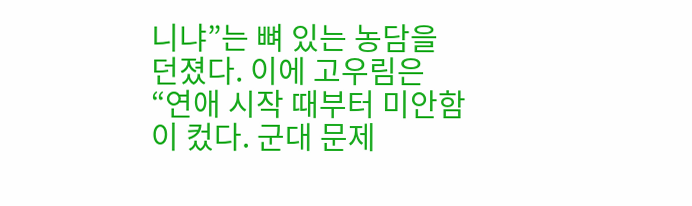니냐”는 뼈 있는 농담을 던졌다. 이에 고우림은 “연애 시작 때부터 미안함이 컸다. 군대 문제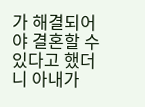가 해결되어야 결혼할 수 있다고 했더니 아내가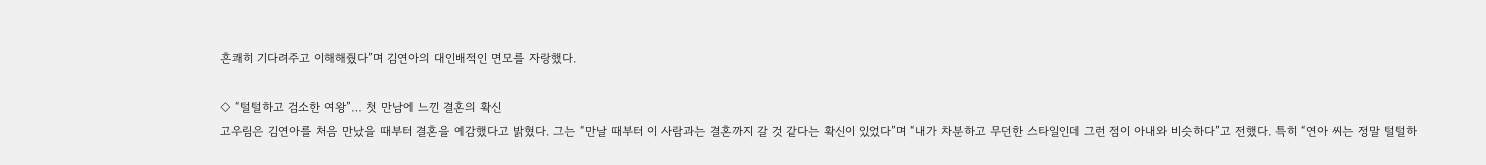흔쾌히 기다려주고 이해해줬다”며 김연아의 대인배적인 면모를 자랑했다.

◇ “털털하고 검소한 여왕”… 첫 만남에 느낀 결혼의 확신
고우림은 김연아를 처음 만났을 때부터 결혼을 예감했다고 밝혔다. 그는 “만날 때부터 이 사람과는 결혼까지 갈 것 같다는 확신이 있었다”며 “내가 차분하고 무던한 스타일인데 그런 점이 아내와 비슷하다”고 전했다. 특히 “연아 씨는 정말 털털하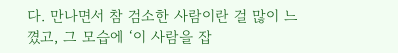다. 만나면서 참 검소한 사람이란 걸 많이 느꼈고, 그 모습에 ‘이 사람을 잡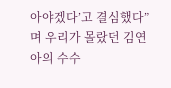아야겠다’고 결심했다”며 우리가 몰랐던 김연아의 수수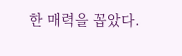한 매력을 꼽았다.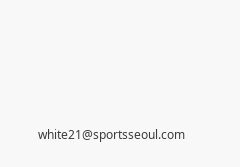white21@sportsseoul.com